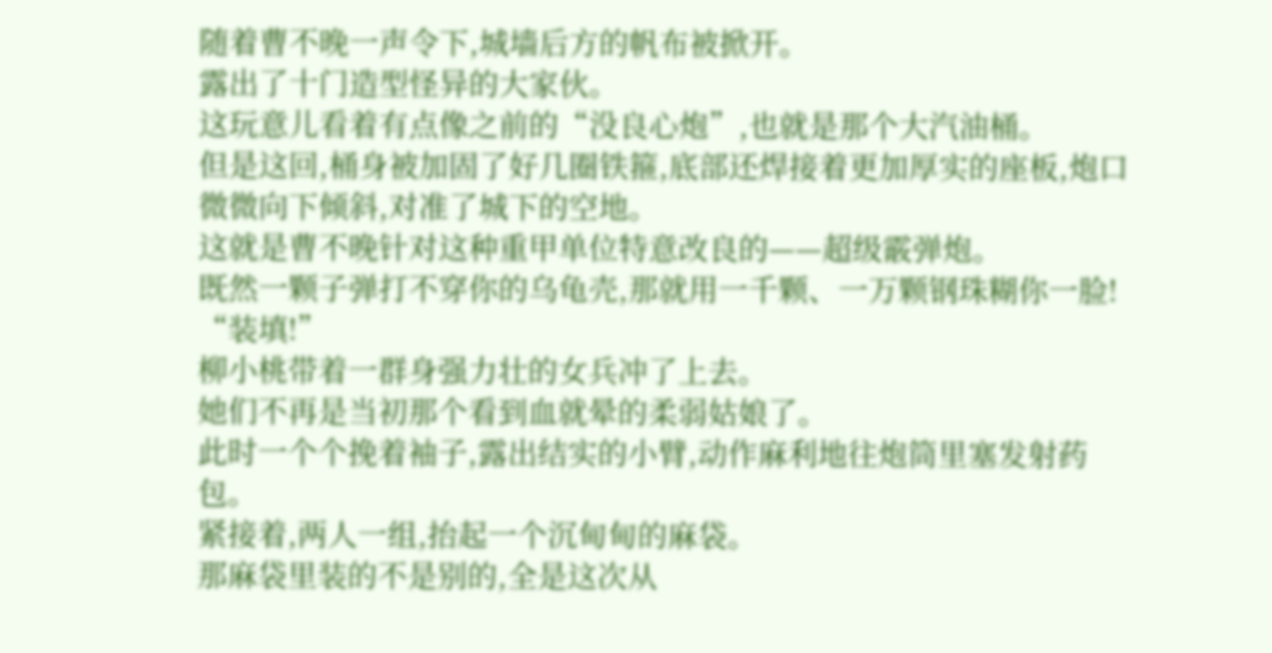随着曹不晚一声令下,城墙后方的帆布被掀开。
露出了十门造型怪异的大家伙。
这玩意儿看着有点像之前的“没良心炮”,也就是那个大汽油桶。
但是这回,桶身被加固了好几圈铁箍,底部还焊接着更加厚实的座板,炮口微微向下倾斜,对准了城下的空地。
这就是曹不晚针对这种重甲单位特意改良的——超级霰弹炮。
既然一颗子弹打不穿你的乌龟壳,那就用一千颗、一万颗钢珠糊你一脸!
“装填!”
柳小桃带着一群身强力壮的女兵冲了上去。
她们不再是当初那个看到血就晕的柔弱姑娘了。
此时一个个挽着袖子,露出结实的小臂,动作麻利地往炮筒里塞发射药包。
紧接着,两人一组,抬起一个沉甸甸的麻袋。
那麻袋里装的不是别的,全是这次从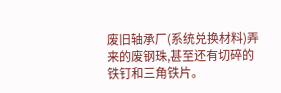废旧轴承厂(系统兑换材料)弄来的废钢珠,甚至还有切碎的铁钉和三角铁片。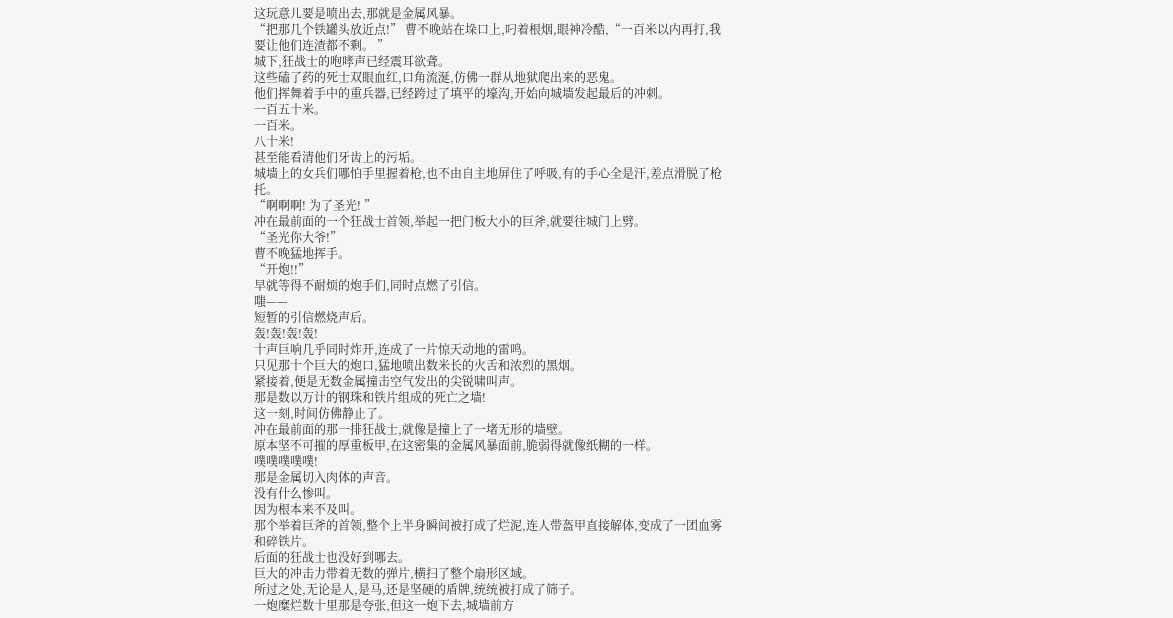这玩意儿要是喷出去,那就是金属风暴。
“把那几个铁罐头放近点!” 曹不晚站在垛口上,叼着根烟,眼神冷酷,“一百米以内再打,我要让他们连渣都不剩。 ”
城下,狂战士的咆哮声已经震耳欲聋。
这些磕了药的死士双眼血红,口角流涎,仿佛一群从地狱爬出来的恶鬼。
他们挥舞着手中的重兵器,已经跨过了填平的壕沟,开始向城墙发起最后的冲刺。
一百五十米。
一百米。
八十米!
甚至能看清他们牙齿上的污垢。
城墙上的女兵们哪怕手里握着枪,也不由自主地屏住了呼吸,有的手心全是汗,差点滑脱了枪托。
“啊啊啊! 为了圣光! ”
冲在最前面的一个狂战士首领,举起一把门板大小的巨斧,就要往城门上劈。
“圣光你大爷!”
曹不晚猛地挥手。
“开炮!!”
早就等得不耐烦的炮手们,同时点燃了引信。
嗤——
短暂的引信燃烧声后。
轰!轰!轰!轰!
十声巨响几乎同时炸开,连成了一片惊天动地的雷鸣。
只见那十个巨大的炮口,猛地喷出数米长的火舌和浓烈的黑烟。
紧接着,便是无数金属撞击空气发出的尖锐啸叫声。
那是数以万计的钢珠和铁片组成的死亡之墙!
这一刻,时间仿佛静止了。
冲在最前面的那一排狂战士,就像是撞上了一堵无形的墙壁。
原本坚不可摧的厚重板甲,在这密集的金属风暴面前,脆弱得就像纸糊的一样。
噗噗噗噗噗!
那是金属切入肉体的声音。
没有什么惨叫。
因为根本来不及叫。
那个举着巨斧的首领,整个上半身瞬间被打成了烂泥,连人带盔甲直接解体,变成了一团血雾和碎铁片。
后面的狂战士也没好到哪去。
巨大的冲击力带着无数的弹片,横扫了整个扇形区域。
所过之处,无论是人,是马,还是坚硬的盾牌,统统被打成了筛子。
一炮糜烂数十里那是夸张,但这一炮下去,城墙前方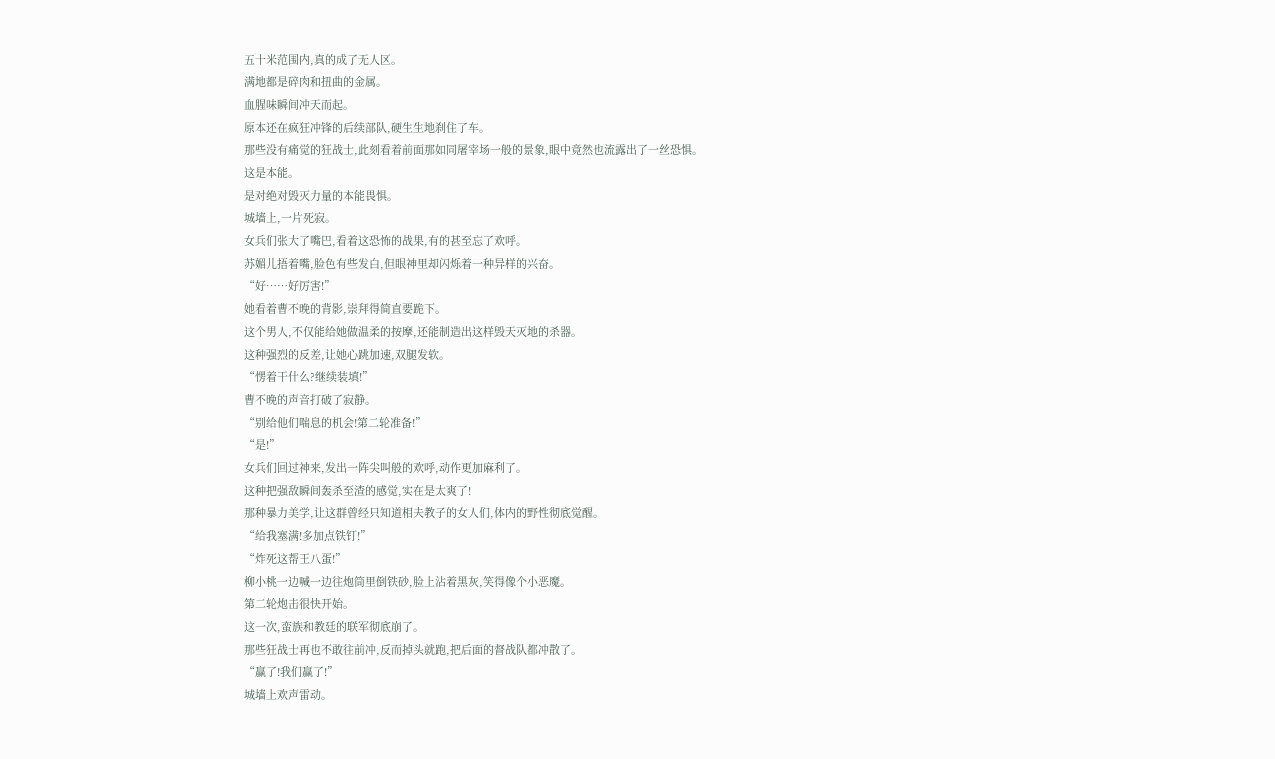五十米范围内,真的成了无人区。
满地都是碎肉和扭曲的金属。
血腥味瞬间冲天而起。
原本还在疯狂冲锋的后续部队,硬生生地刹住了车。
那些没有痛觉的狂战士,此刻看着前面那如同屠宰场一般的景象,眼中竟然也流露出了一丝恐惧。
这是本能。
是对绝对毁灭力量的本能畏惧。
城墙上,一片死寂。
女兵们张大了嘴巴,看着这恐怖的战果,有的甚至忘了欢呼。
苏媚儿捂着嘴,脸色有些发白,但眼神里却闪烁着一种异样的兴奋。
“好……好厉害!”
她看着曹不晚的背影,崇拜得简直要跪下。
这个男人,不仅能给她做温柔的按摩,还能制造出这样毁天灭地的杀器。
这种强烈的反差,让她心跳加速,双腿发软。
“愣着干什么?继续装填!”
曹不晚的声音打破了寂静。
“别给他们喘息的机会!第二轮准备!”
“是!”
女兵们回过神来,发出一阵尖叫般的欢呼,动作更加麻利了。
这种把强敌瞬间轰杀至渣的感觉,实在是太爽了!
那种暴力美学,让这群曾经只知道相夫教子的女人们,体内的野性彻底觉醒。
“给我塞满!多加点铁钉!”
“炸死这帮王八蛋!”
柳小桃一边喊一边往炮筒里倒铁砂,脸上沾着黑灰,笑得像个小恶魔。
第二轮炮击很快开始。
这一次,蛮族和教廷的联军彻底崩了。
那些狂战士再也不敢往前冲,反而掉头就跑,把后面的督战队都冲散了。
“赢了!我们赢了!”
城墙上欢声雷动。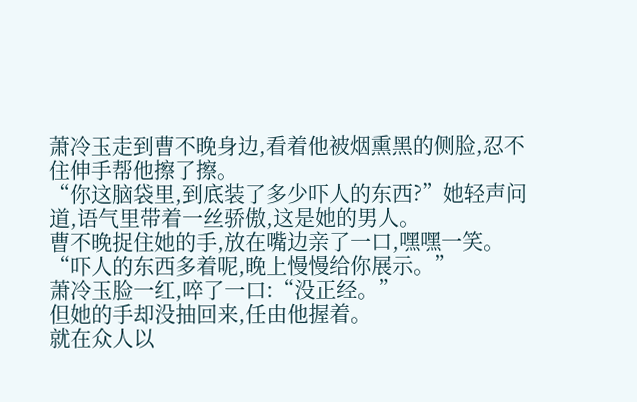萧冷玉走到曹不晚身边,看着他被烟熏黑的侧脸,忍不住伸手帮他擦了擦。
“你这脑袋里,到底装了多少吓人的东西?”她轻声问道,语气里带着一丝骄傲,这是她的男人。
曹不晚捉住她的手,放在嘴边亲了一口,嘿嘿一笑。
“吓人的东西多着呢,晚上慢慢给你展示。”
萧冷玉脸一红,啐了一口:“没正经。”
但她的手却没抽回来,任由他握着。
就在众人以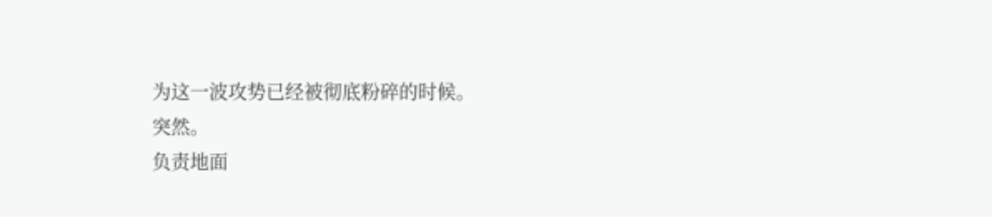为这一波攻势已经被彻底粉碎的时候。
突然。
负责地面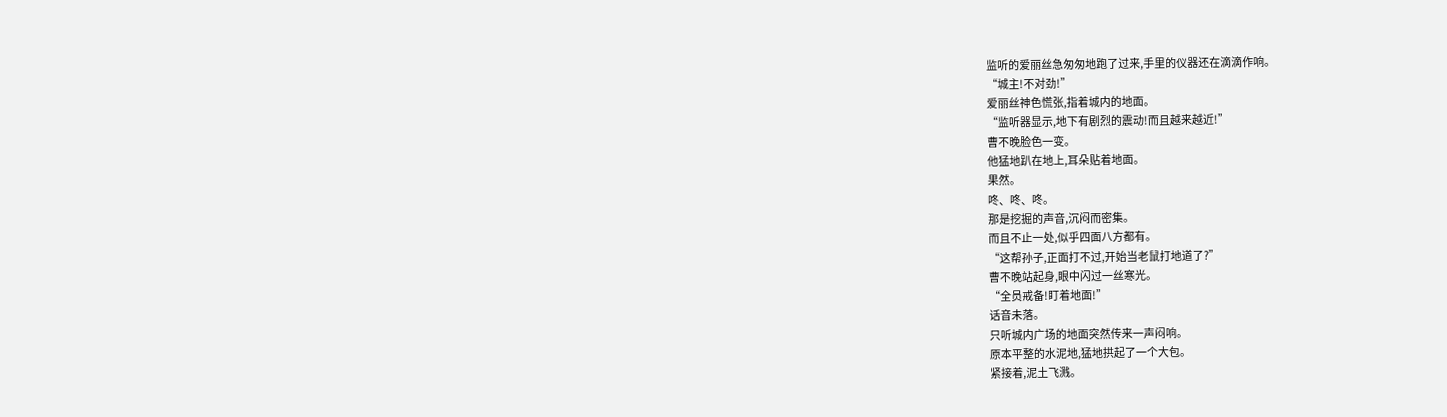监听的爱丽丝急匆匆地跑了过来,手里的仪器还在滴滴作响。
“城主!不对劲!”
爱丽丝神色慌张,指着城内的地面。
“监听器显示,地下有剧烈的震动!而且越来越近!”
曹不晚脸色一变。
他猛地趴在地上,耳朵贴着地面。
果然。
咚、咚、咚。
那是挖掘的声音,沉闷而密集。
而且不止一处,似乎四面八方都有。
“这帮孙子,正面打不过,开始当老鼠打地道了?”
曹不晚站起身,眼中闪过一丝寒光。
“全员戒备!盯着地面!”
话音未落。
只听城内广场的地面突然传来一声闷响。
原本平整的水泥地,猛地拱起了一个大包。
紧接着,泥土飞溅。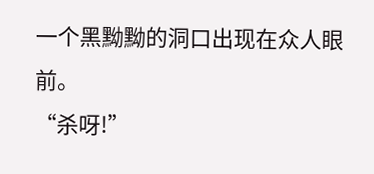一个黑黝黝的洞口出现在众人眼前。
“杀呀!”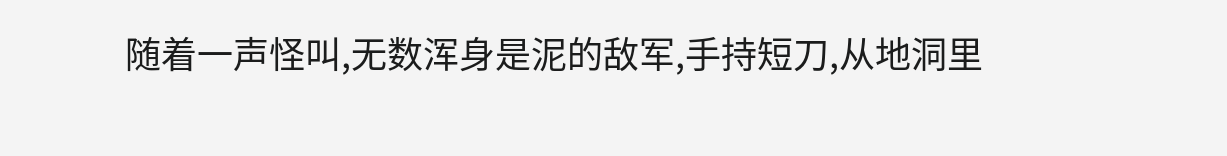随着一声怪叫,无数浑身是泥的敌军,手持短刀,从地洞里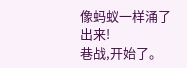像蚂蚁一样涌了出来!
巷战,开始了。